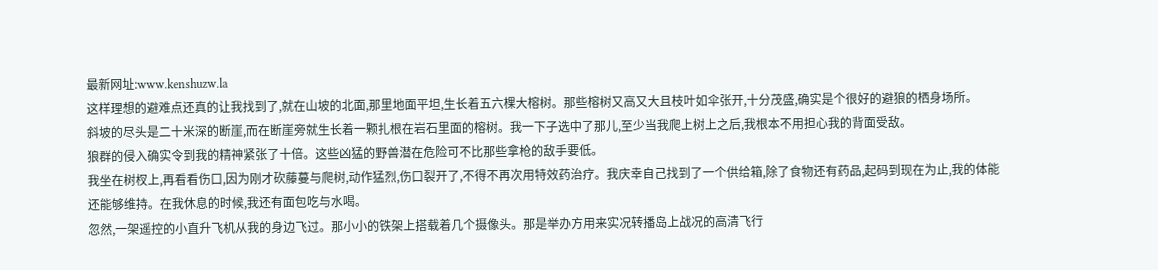最新网址:www.kenshuzw.la
这样理想的避难点还真的让我找到了,就在山坡的北面,那里地面平坦,生长着五六棵大榕树。那些榕树又高又大且枝叶如伞张开,十分茂盛,确实是个很好的避狼的栖身场所。
斜坡的尽头是二十米深的断崖,而在断崖旁就生长着一颗扎根在岩石里面的榕树。我一下子选中了那儿,至少当我爬上树上之后,我根本不用担心我的背面受敌。
狼群的侵入确实令到我的精神紧张了十倍。这些凶猛的野兽潜在危险可不比那些拿枪的敌手要低。
我坐在树杈上,再看看伤口,因为刚才砍藤蔓与爬树,动作猛烈,伤口裂开了,不得不再次用特效药治疗。我庆幸自己找到了一个供给箱,除了食物还有药品,起码到现在为止,我的体能还能够维持。在我休息的时候,我还有面包吃与水喝。
忽然,一架遥控的小直升飞机从我的身边飞过。那小小的铁架上搭载着几个摄像头。那是举办方用来实况转播岛上战况的高清飞行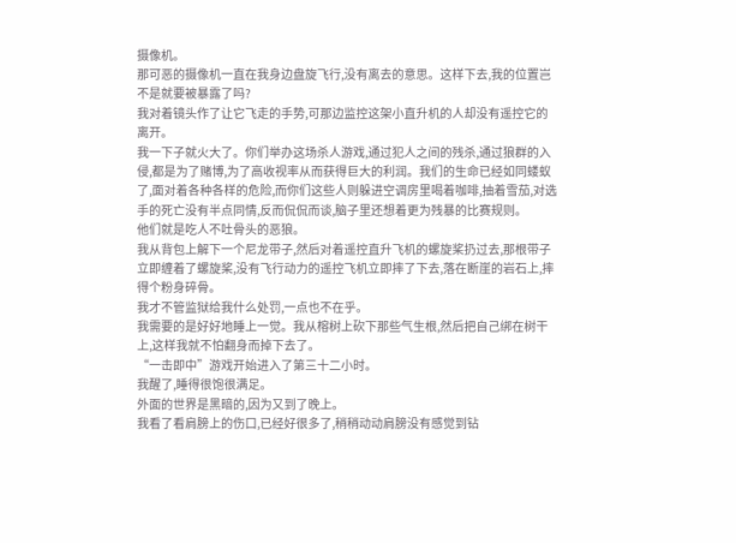摄像机。
那可恶的摄像机一直在我身边盘旋飞行,没有离去的意思。这样下去,我的位置岂不是就要被暴露了吗?
我对着镜头作了让它飞走的手势,可那边监控这架小直升机的人却没有遥控它的离开。
我一下子就火大了。你们举办这场杀人游戏,通过犯人之间的残杀,通过狼群的入侵,都是为了赌博,为了高收视率从而获得巨大的利润。我们的生命已经如同蝼蚁了,面对着各种各样的危险,而你们这些人则躲进空调房里喝着咖啡,抽着雪茄,对选手的死亡没有半点同情,反而侃侃而谈,脑子里还想着更为残暴的比赛规则。
他们就是吃人不吐骨头的恶狼。
我从背包上解下一个尼龙带子,然后对着遥控直升飞机的螺旋桨扔过去,那根带子立即缠着了螺旋桨,没有飞行动力的遥控飞机立即摔了下去,落在断崖的岩石上,摔得个粉身碎骨。
我才不管监狱给我什么处罚,一点也不在乎。
我需要的是好好地睡上一觉。我从榕树上砍下那些气生根,然后把自己绑在树干上,这样我就不怕翻身而掉下去了。
“一击即中”游戏开始进入了第三十二小时。
我醒了,睡得很饱很满足。
外面的世界是黑暗的,因为又到了晚上。
我看了看肩膀上的伤口,已经好很多了,稍稍动动肩膀没有感觉到钻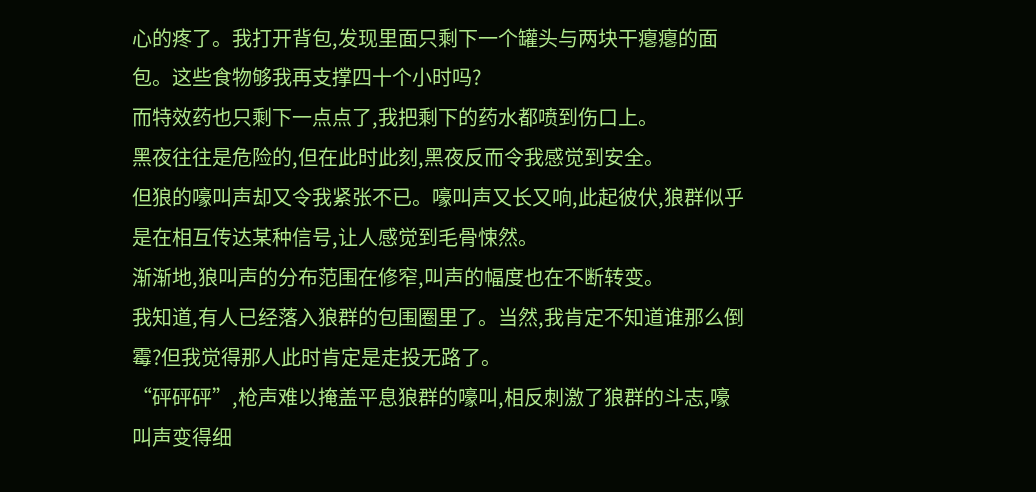心的疼了。我打开背包,发现里面只剩下一个罐头与两块干瘪瘪的面包。这些食物够我再支撑四十个小时吗?
而特效药也只剩下一点点了,我把剩下的药水都喷到伤口上。
黑夜往往是危险的,但在此时此刻,黑夜反而令我感觉到安全。
但狼的嚎叫声却又令我紧张不已。嚎叫声又长又响,此起彼伏,狼群似乎是在相互传达某种信号,让人感觉到毛骨悚然。
渐渐地,狼叫声的分布范围在修窄,叫声的幅度也在不断转变。
我知道,有人已经落入狼群的包围圈里了。当然,我肯定不知道谁那么倒霉?但我觉得那人此时肯定是走投无路了。
“砰砰砰”,枪声难以掩盖平息狼群的嚎叫,相反刺激了狼群的斗志,嚎叫声变得细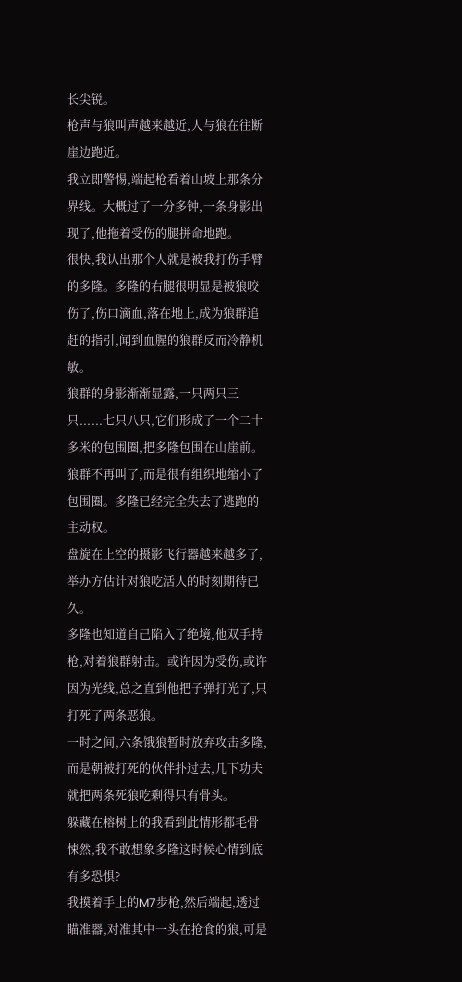长尖锐。
枪声与狼叫声越来越近,人与狼在往断崖边跑近。
我立即警惕,端起枪看着山坡上那条分界线。大概过了一分多钟,一条身影出现了,他拖着受伤的腿拼命地跑。
很快,我认出那个人就是被我打伤手臂的多隆。多隆的右腿很明显是被狼咬伤了,伤口滴血,落在地上,成为狼群追赶的指引,闻到血腥的狼群反而冷静机敏。
狼群的身影渐渐显露,一只两只三只......七只八只,它们形成了一个二十多米的包围圈,把多隆包围在山崖前。
狼群不再叫了,而是很有组织地缩小了包围圈。多隆已经完全失去了逃跑的主动权。
盘旋在上空的摄影飞行器越来越多了,举办方估计对狼吃活人的时刻期待已久。
多隆也知道自己陷入了绝境,他双手持枪,对着狼群射击。或许因为受伤,或许因为光线,总之直到他把子弹打光了,只打死了两条恶狼。
一时之间,六条饿狼暂时放弃攻击多隆,而是朝被打死的伙伴扑过去,几下功夫就把两条死狼吃剩得只有骨头。
躲藏在榕树上的我看到此情形都毛骨悚然,我不敢想象多隆这时候心情到底有多恐惧?
我摸着手上的M7步枪,然后端起,透过瞄准器,对准其中一头在抢食的狼,可是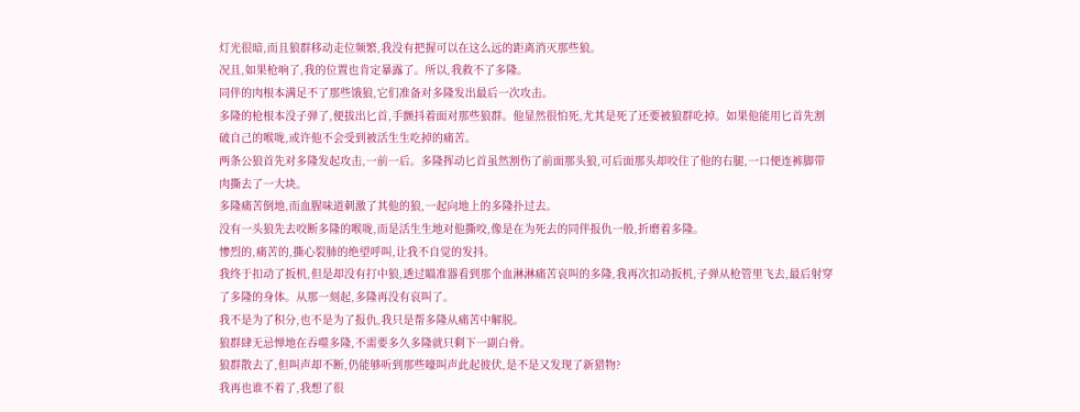灯光很暗,而且狼群移动走位频繁,我没有把握可以在这么远的距离消灭那些狼。
况且,如果枪响了,我的位置也肯定暴露了。所以,我救不了多隆。
同伴的肉根本满足不了那些饿狼,它们准备对多隆发出最后一次攻击。
多隆的枪根本没子弹了,便拔出匕首,手颤抖着面对那些狼群。他显然很怕死,尤其是死了还要被狼群吃掉。如果他能用匕首先割破自己的喉咙,或许他不会受到被活生生吃掉的痛苦。
两条公狼首先对多隆发起攻击,一前一后。多隆挥动匕首虽然割伤了前面那头狼,可后面那头却咬住了他的右腿,一口便连裤脚带肉撕去了一大块。
多隆痛苦倒地,而血腥味道刺激了其他的狼,一起向地上的多隆扑过去。
没有一头狼先去咬断多隆的喉咙,而是活生生地对他撕咬,像是在为死去的同伴报仇一般,折磨着多隆。
惨烈的,痛苦的,撕心裂肺的绝望呼叫,让我不自觉的发抖。
我终于扣动了扳机,但是却没有打中狼,透过瞄准器看到那个血淋淋痛苦哀叫的多隆,我再次扣动扳机,子弹从枪管里飞去,最后射穿了多隆的身体。从那一刻起,多隆再没有哀叫了。
我不是为了积分,也不是为了报仇,我只是帮多隆从痛苦中解脱。
狼群肆无忌惮地在吞噬多隆,不需要多久多隆就只剩下一副白骨。
狼群散去了,但叫声却不断,仍能够听到那些嚎叫声此起彼伏,是不是又发现了新猎物?
我再也谁不着了,我想了很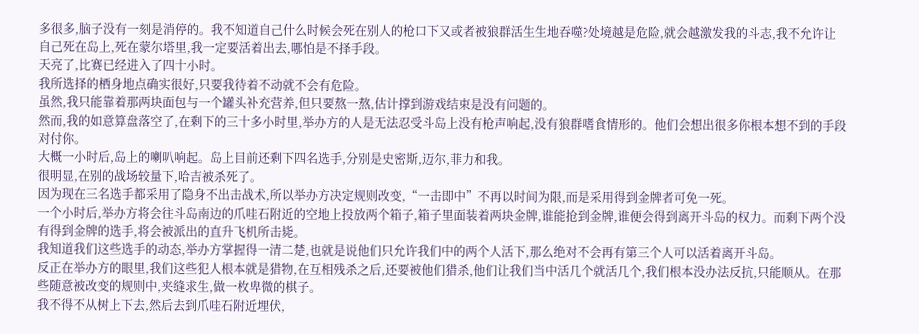多很多,脑子没有一刻是消停的。我不知道自己什么时候会死在别人的枪口下又或者被狼群活生生地吞噬?处境越是危险,就会越激发我的斗志,我不允许让自己死在岛上,死在蒙尔塔里,我一定要活着出去,哪怕是不择手段。
天亮了,比赛已经进入了四十小时。
我所选择的栖身地点确实很好,只要我待着不动就不会有危险。
虽然,我只能靠着那两块面包与一个罐头补充营养,但只要熬一熬,估计撑到游戏结束是没有问题的。
然而,我的如意算盘落空了,在剩下的三十多小时里,举办方的人是无法忍受斗岛上没有枪声响起,没有狼群嗜食情形的。他们会想出很多你根本想不到的手段对付你。
大概一小时后,岛上的喇叭响起。岛上目前还剩下四名选手,分别是史密斯,迈尔,菲力和我。
很明显,在别的战场较量下,哈吉被杀死了。
因为现在三名选手都采用了隐身不出击战术,所以举办方决定规则改变,“一击即中”不再以时间为限,而是采用得到金牌者可免一死。
一个小时后,举办方将会往斗岛南边的爪哇石附近的空地上投放两个箱子,箱子里面装着两块金牌,谁能抢到金牌,谁便会得到离开斗岛的权力。而剩下两个没有得到金牌的选手,将会被派出的直升飞机所击毙。
我知道我们这些选手的动态,举办方掌握得一清二楚,也就是说他们只允许我们中的两个人活下,那么绝对不会再有第三个人可以活着离开斗岛。
反正在举办方的眼里,我们这些犯人根本就是猎物,在互相残杀之后,还要被他们猎杀,他们让我们当中活几个就活几个,我们根本没办法反抗,只能顺从。在那些随意被改变的规则中,夹缝求生,做一枚卑微的棋子。
我不得不从树上下去,然后去到爪哇石附近埋伏,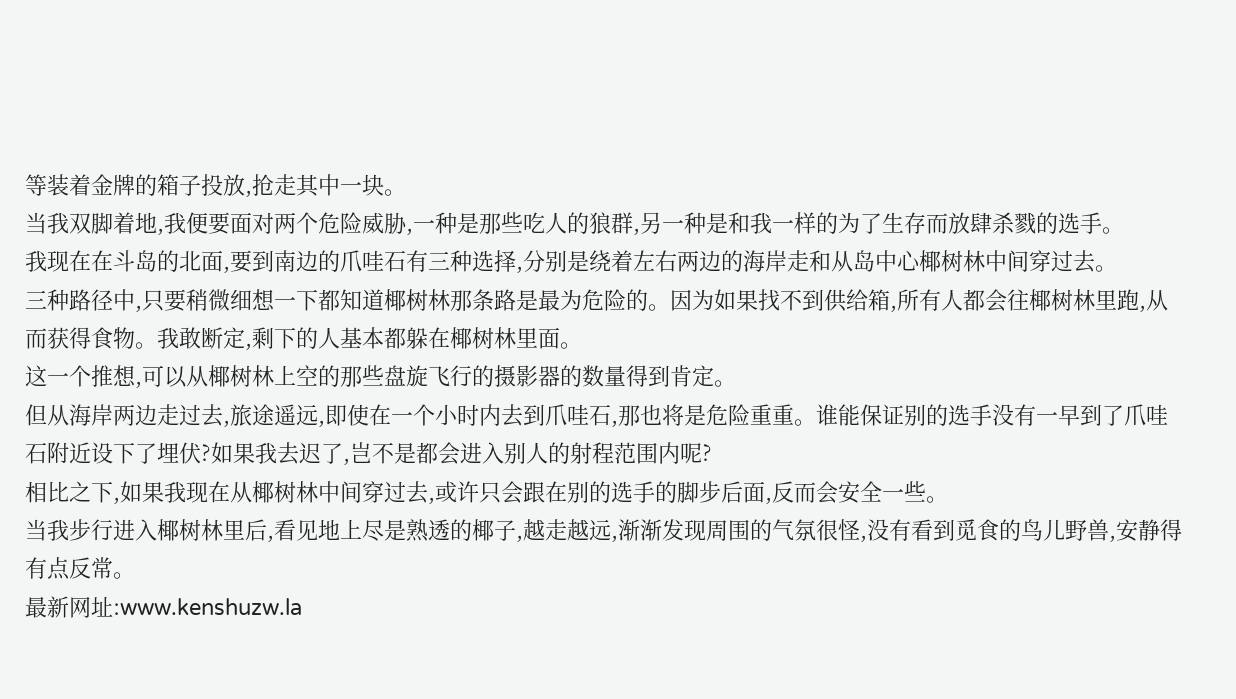等装着金牌的箱子投放,抢走其中一块。
当我双脚着地,我便要面对两个危险威胁,一种是那些吃人的狼群,另一种是和我一样的为了生存而放肆杀戮的选手。
我现在在斗岛的北面,要到南边的爪哇石有三种选择,分别是绕着左右两边的海岸走和从岛中心椰树林中间穿过去。
三种路径中,只要稍微细想一下都知道椰树林那条路是最为危险的。因为如果找不到供给箱,所有人都会往椰树林里跑,从而获得食物。我敢断定,剩下的人基本都躲在椰树林里面。
这一个推想,可以从椰树林上空的那些盘旋飞行的摄影器的数量得到肯定。
但从海岸两边走过去,旅途遥远,即使在一个小时内去到爪哇石,那也将是危险重重。谁能保证别的选手没有一早到了爪哇石附近设下了埋伏?如果我去迟了,岂不是都会进入别人的射程范围内呢?
相比之下,如果我现在从椰树林中间穿过去,或许只会跟在别的选手的脚步后面,反而会安全一些。
当我步行进入椰树林里后,看见地上尽是熟透的椰子,越走越远,渐渐发现周围的气氛很怪,没有看到觅食的鸟儿野兽,安静得有点反常。
最新网址:www.kenshuzw.la